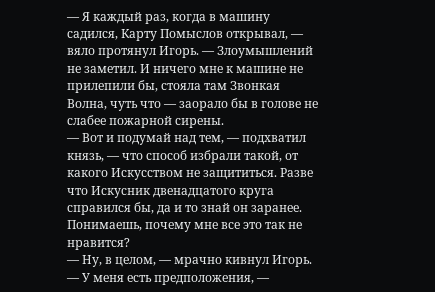— Я каждый раз, когда в машину садился, Карту Помыслов открывал, — вяло протянул Игорь. — Злоумышлений не заметил. И ничего мне к машине не прилепили бы, стояла там Звонкая Волна, чуть что — заорало бы в голове не слабее пожарной сирены.
— Вот и подумай над тем, — подхватил князь, — что способ избрали такой, от какого Искусством не защититься. Разве что Искусник двенадцатого круга справился бы, да и то знай он заранее. Понимаешь, почему мне все это так не нравится?
— Ну, в целом, — мрачно кивнул Игорь.
— У меня есть предположения, —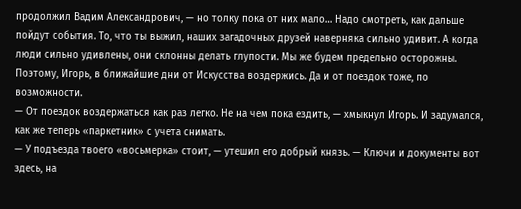продолжил Вадим Александрович, — но толку пока от них мало… Надо смотреть, как дальше пойдут события. То, что ты выжил, наших загадочных друзей наверняка сильно удивит. А когда люди сильно удивлены, они склонны делать глупости. Мы же будем предельно осторожны. Поэтому, Игорь, в ближайшие дни от Искусства воздержись. Да и от поездок тоже, по возможности.
— От поездок воздержаться как раз легко. Не на чем пока ездить, — хмыкнул Игорь. И задумался, как же теперь «паркетник» с учета снимать.
— У подъезда твоего «восьмерка» стоит, — утешил его добрый князь. — Ключи и документы вот здесь, на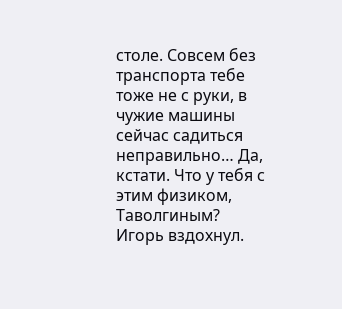столе. Совсем без транспорта тебе тоже не с руки, в чужие машины сейчас садиться неправильно… Да, кстати. Что у тебя с этим физиком, Таволгиным?
Игорь вздохнул.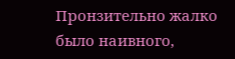Пронзительно жалко было наивного,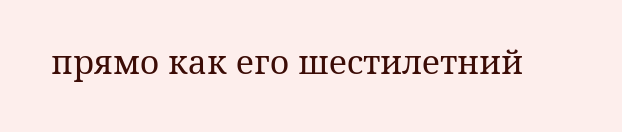прямо как его шестилетний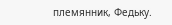племянник, Федьку.